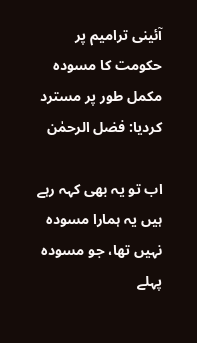آئینی ترامیم پر حکومت کا مسودہ مکمل طور پر مسترد کردیا: فضل الرحمٰن

اب تو یہ بھی کہہ رہے ہیں یہ ہمارا مسودہ نہیں تھا، جو مسودہ پہلے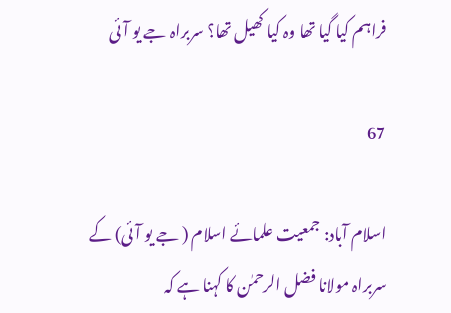فراہم کیا گیا تھا وہ کیا کھیل تھا؟ سربراہ جے یو آئی

67

اسلام آباد: جمعیت علمائے اسلام ( جے یو آئی) کے سربراہ مولانا فضل الرحمٰن کا کہنا ہے کہ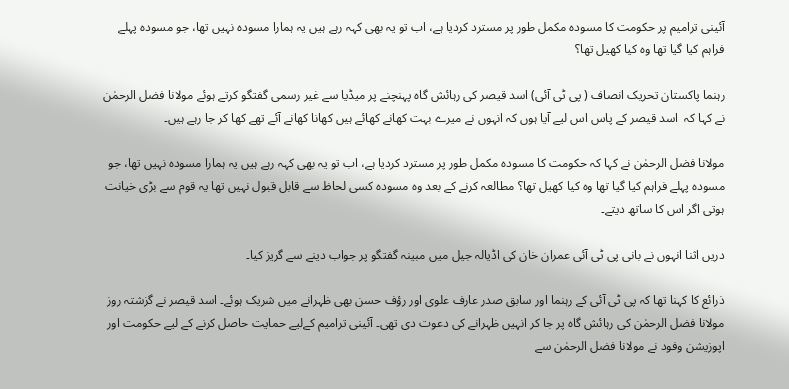آئینی ترامیم پر حکومت کا مسودہ مکمل طور پر مسترد کردیا ہے، اب تو یہ بھی کہہ رہے ہیں یہ ہمارا مسودہ نہیں تھا، جو مسودہ پہلے فراہم کیا گیا تھا وہ کیا کھیل تھا؟

رہنما پاکستان تحریک انصاف ( پی ٹی آئی) اسد قیصر کی رہائش گاہ پہنچنے پر میڈیا سے غیر رسمی گفتگو کرتے ہوئے مولانا فضل الرحمٰن نے کہا کہ  اسد قیصر کے پاس اس لیے آیا ہوں کہ انہوں نے میرے بہت کھانے کھائے ہیں کھانا کھانے آئے تھے کھا کر جا رہے ہیں۔

مولانا فضل الرحمٰن نے کہا کہ حکومت کا مسودہ مکمل طور پر مسترد کردیا ہے، اب تو یہ بھی کہہ رہے ہیں یہ ہمارا مسودہ نہیں تھا، جو مسودہ پہلے فراہم کیا گیا تھا وہ کیا کھیل تھا؟ مطالعہ کرنے کے بعد وہ مسودہ کسی لحاظ سے قابل قبول نہیں تھا یہ قوم سے بڑی خیانت ہوتی اگر اس کا ساتھ دیتے۔

دریں اثنا انہوں نے بانی پی ٹی آئی عمران خان کی اڈیالہ جیل میں مبینہ گفتگو پر جواب دینے سے گریز کیا۔

ذرائع کا کہنا تھا کہ پی ٹی آئی کے رہنما اور سابق صدر عارف علوی اور رؤف حسن بھی ظہرانے میں شریک ہوئے۔ اسد قیصر نے گزشتہ روز مولانا فضل الرحمٰن کی رہائش گاہ پر جا کر انہیں ظہرانے کی دعوت دی تھی۔ آئینی ترامیم کےلیے حمایت حاصل کرنے کے لیے حکومت اور اپوزیشن وفود نے مولانا فضل الرحمٰن سے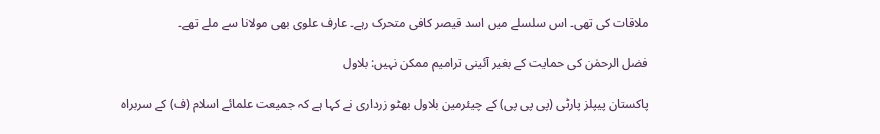ملاقات کی تھی۔ اس سلسلے میں اسد قیصر کافی متحرک رہے۔ عارف علوی بھی مولانا سے ملے تھے۔

فضل الرحمٰن کی حمایت کے بغیر آئینی ترامیم ممکن نہیں: بلاول

پاکستان پیپلز پارٹی (پی پی پی) کے چیئرمین بلاول بھٹو زرداری نے کہا ہے کہ جمیعت علمائے اسلام (ف) کے سربراہ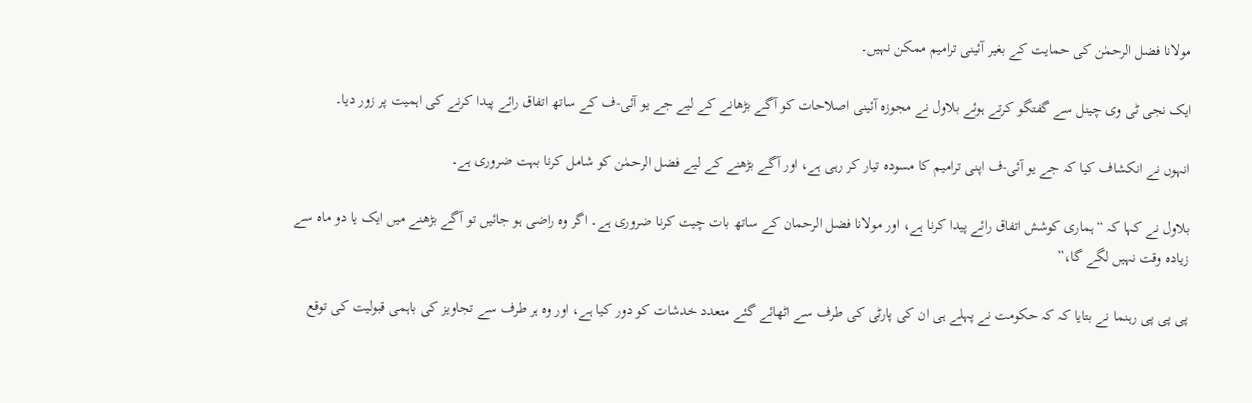مولانا فضل الرحمٰن کی حمایت کے بغیر آئینی ترامیم ممکن نہیں۔

ایک نجی ٹی وی چینل سے گفتگو کرتے ہوئے بلاول نے مجوزہ آئینی اصلاحات کو آگے بڑھانے کے لیے جے یو آئی-ف کے ساتھ اتفاق رائے پیدا کرنے کی اہمیت پر زور دیا۔

انہوں نے انکشاف کیا کہ جے یو آئی-ف اپنی ترامیم کا مسودہ تیار کر رہی ہے، اور آگے بڑھنے کے لیے فضل الرحمٰن کو شامل کرنا بہت ضروری ہے۔

بلاول نے کہا کہ “ہماری کوشش اتفاق رائے پیدا کرنا ہے، اور مولانا فضل الرحمان کے ساتھ بات چیت کرنا ضروری ہے۔ اگر وہ راضی ہو جائیں تو آگے بڑھنے میں ایک یا دو ماہ سے زیادہ وقت نہیں لگے گا،”

پی پی پی رہنما نے بتایا کہ کہ حکومت نے پہلے ہی ان کی پارٹی کی طرف سے اٹھائے گئے متعدد خدشات کو دور کیا ہے، اور وہ ہر طرف سے تجاویز کی باہمی قبولیت کی توقع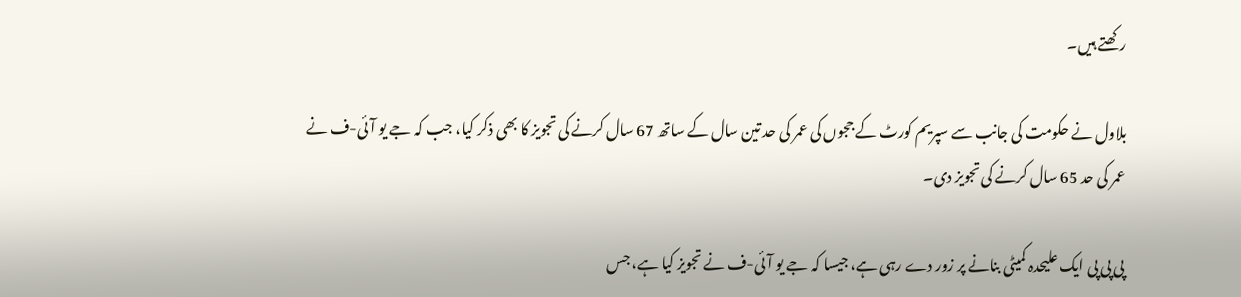رکھتے ہیں۔

بلاول نے حکومت کی جانب سے سپریم کورٹ کے ججوں کی عمر کی حد تین سال کے ساتھ 67 سال کرنے کی تجویز کا بھی ذکر کیا، جب کہ جے یو آئی-ف نے عمر کی حد 65 سال کرنے کی تجویز دی۔

پی پی پی ایک علیحدہ کمیٹی بنانے پر زور دے رہی ہے، جیسا کہ جے یو آئی-ف نے تجویز کیا ہے، جس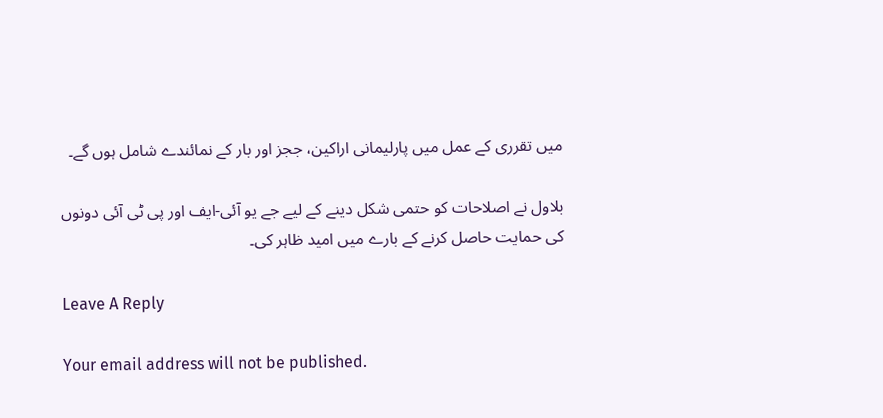میں تقرری کے عمل میں پارلیمانی اراکین، ججز اور بار کے نمائندے شامل ہوں گے۔

بلاول نے اصلاحات کو حتمی شکل دینے کے لیے جے یو آئی-ایف اور پی ٹی آئی دونوں کی حمایت حاصل کرنے کے بارے میں امید ظاہر کی۔

Leave A Reply

Your email address will not be published.